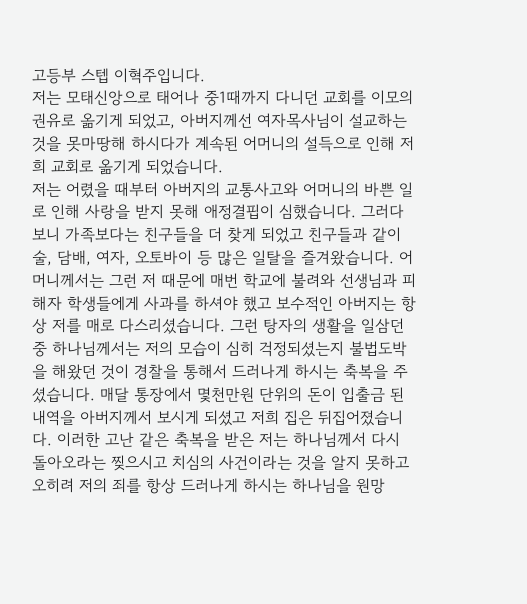고등부 스텝 이혁주입니다.
저는 모태신앙으로 태어나 중1때까지 다니던 교회를 이모의 권유로 옮기게 되었고, 아버지께선 여자목사님이 설교하는 것을 못마땅해 하시다가 계속된 어머니의 설득으로 인해 저희 교회로 옮기게 되었습니다.
저는 어렸을 때부터 아버지의 교통사고와 어머니의 바쁜 일로 인해 사랑을 받지 못해 애정결핍이 심했습니다. 그러다보니 가족보다는 친구들을 더 찾게 되었고 친구들과 같이 술, 담배, 여자, 오토바이 등 많은 일탈을 즐겨왔습니다. 어머니께서는 그런 저 때문에 매번 학교에 불려와 선생님과 피해자 학생들에게 사과를 하셔야 했고 보수적인 아버지는 항상 저를 매로 다스리셨습니다. 그런 탕자의 생활을 일삼던 중 하나님께서는 저의 모습이 심히 걱정되셨는지 불법도박을 해왔던 것이 경찰을 통해서 드러나게 하시는 축복을 주셨습니다. 매달 통장에서 몇천만원 단위의 돈이 입출금 된 내역을 아버지께서 보시게 되셨고 저희 집은 뒤집어졌습니다. 이러한 고난 같은 축복을 받은 저는 하나님께서 다시 돌아오라는 찢으시고 치심의 사건이라는 것을 알지 못하고 오히려 저의 죄를 항상 드러나게 하시는 하나님을 원망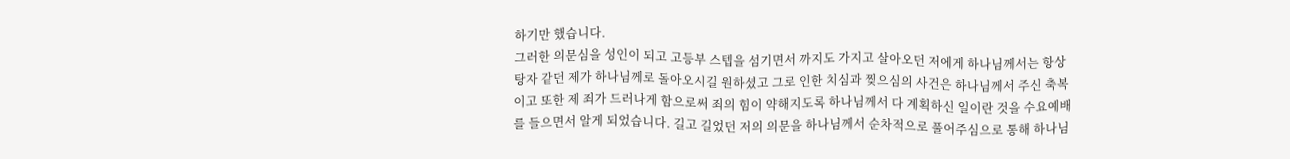하기만 했습니다.
그러한 의문심을 성인이 되고 고등부 스텝을 섬기면서 까지도 가지고 살아오던 저에게 하나님께서는 항상 탕자 같던 제가 하나님께로 돌아오시길 원하셨고 그로 인한 치심과 찢으심의 사건은 하나님께서 주신 축복이고 또한 제 죄가 드러나게 함으로써 죄의 힘이 약해지도록 하나님께서 다 계획하신 일이란 것을 수요예배를 들으면서 알게 되었습니다. 길고 길었던 저의 의문을 하나님께서 순차적으로 풀어주심으로 통해 하나님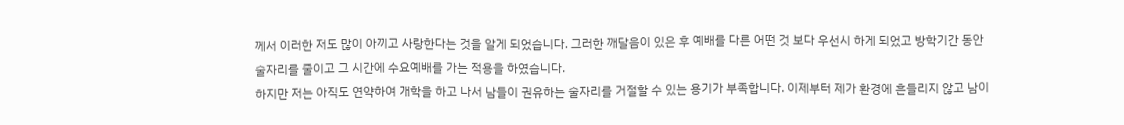께서 이러한 저도 많이 아끼고 사랑한다는 것을 알게 되었습니다. 그러한 깨달음이 있은 후 예배를 다른 어떤 것 보다 우선시 하게 되었고 방학기간 동안 술자리를 줄이고 그 시간에 수요예배를 가는 적용을 하였습니다.
하지만 저는 아직도 연약하여 개학을 하고 나서 남들이 권유하는 술자리를 거절할 수 있는 용기가 부족합니다. 이제부터 제가 환경에 흔들리지 않고 남이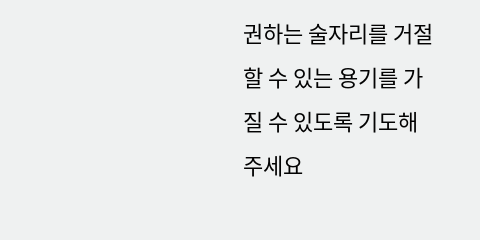권하는 술자리를 거절할 수 있는 용기를 가질 수 있도록 기도해주세요